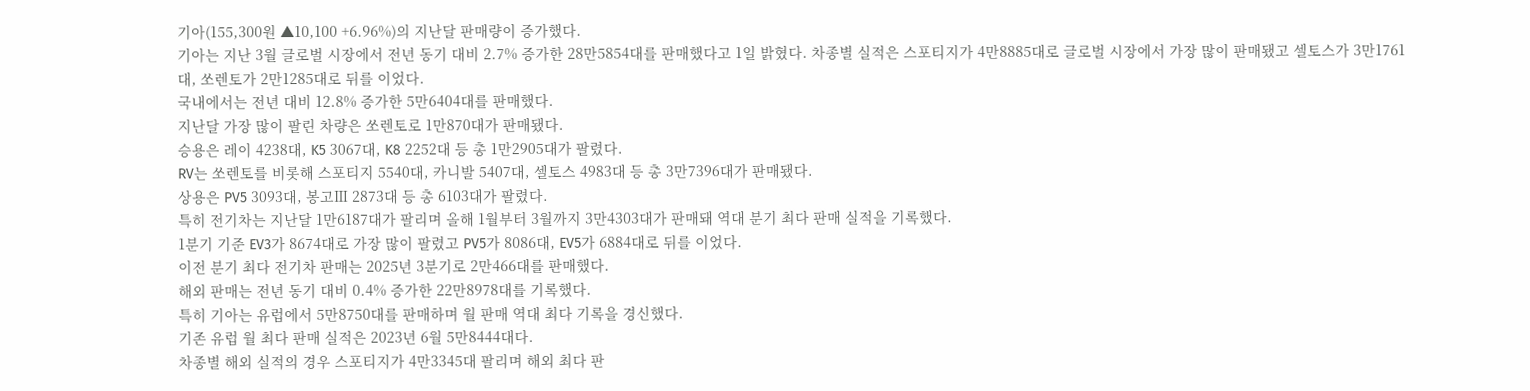기아(155,300원 ▲10,100 +6.96%)의 지난달 판매량이 증가했다.
기아는 지난 3월 글로벌 시장에서 전년 동기 대비 2.7% 증가한 28만5854대를 판매했다고 1일 밝혔다. 차종별 실적은 스포티지가 4만8885대로 글로벌 시장에서 가장 많이 판매됐고 셀토스가 3만1761대, 쏘렌토가 2만1285대로 뒤를 이었다.
국내에서는 전년 대비 12.8% 증가한 5만6404대를 판매했다.
지난달 가장 많이 팔린 차량은 쏘렌토로 1만870대가 판매됐다.
승용은 레이 4238대, K5 3067대, K8 2252대 등 총 1만2905대가 팔렸다.
RV는 쏘렌토를 비롯해 스포티지 5540대, 카니발 5407대, 셀토스 4983대 등 총 3만7396대가 판매됐다.
상용은 PV5 3093대, 봉고Ⅲ 2873대 등 총 6103대가 팔렸다.
특히 전기차는 지난달 1만6187대가 팔리며 올해 1월부터 3월까지 3만4303대가 판매돼 역대 분기 최다 판매 실적을 기록했다.
1분기 기준 EV3가 8674대로 가장 많이 팔렸고 PV5가 8086대, EV5가 6884대로 뒤를 이었다.
이전 분기 최다 전기차 판매는 2025년 3분기로 2만466대를 판매했다.
해외 판매는 전년 동기 대비 0.4% 증가한 22만8978대를 기록했다.
특히 기아는 유럽에서 5만8750대를 판매하며 월 판매 역대 최다 기록을 경신했다.
기존 유럽 월 최다 판매 실적은 2023년 6월 5만8444대다.
차종별 해외 실적의 경우 스포티지가 4만3345대 팔리며 해외 최다 판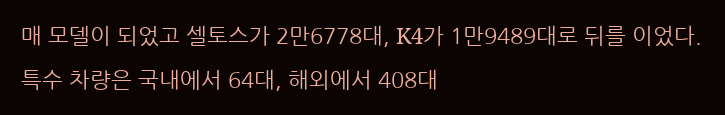매 모델이 되었고 셀토스가 2만6778대, K4가 1만9489대로 뒤를 이었다.
특수 차량은 국내에서 64대, 해외에서 408대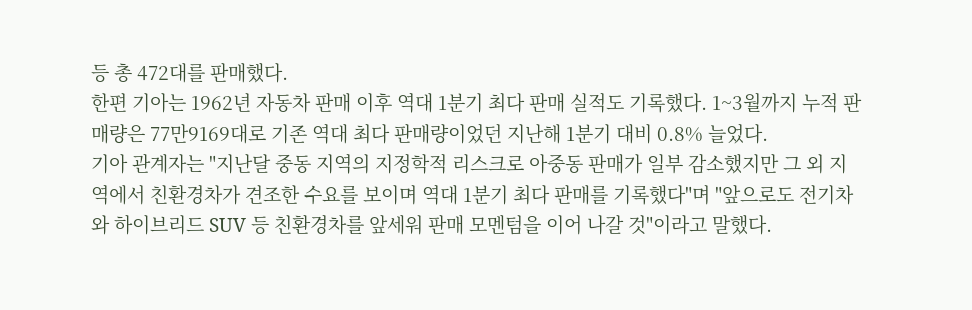등 총 472대를 판매했다.
한편 기아는 1962년 자동차 판매 이후 역대 1분기 최다 판매 실적도 기록했다. 1~3월까지 누적 판매량은 77만9169대로 기존 역대 최다 판매량이었던 지난해 1분기 대비 0.8% 늘었다.
기아 관계자는 "지난달 중동 지역의 지정학적 리스크로 아중동 판매가 일부 감소했지만 그 외 지역에서 친환경차가 견조한 수요를 보이며 역대 1분기 최다 판매를 기록했다"며 "앞으로도 전기차와 하이브리드 SUV 등 친환경차를 앞세워 판매 모멘텀을 이어 나갈 것"이라고 말했다.